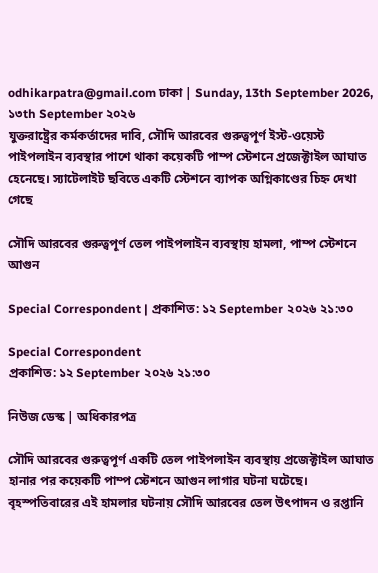odhikarpatra@gmail.com ঢাকা | Sunday, 13th September 2026, ১৩th September ২০২৬
যুক্তরাষ্ট্রের কর্মকর্তাদের দাবি, সৌদি আরবের গুরুত্বপূর্ণ ইস্ট-ওয়েস্ট পাইপলাইন ব্যবস্থার পাশে থাকা কয়েকটি পাম্প স্টেশনে প্রজেক্টাইল আঘাত হেনেছে। স্যাটেলাইট ছবিতে একটি স্টেশনে ব্যাপক অগ্নিকাণ্ডের চিহ্ন দেখা গেছে

সৌদি আরবের গুরুত্বপূর্ণ তেল পাইপলাইন ব্যবস্থায় হামলা, পাম্প স্টেশনে আগুন

Special Correspondent | প্রকাশিত: ১২ September ২০২৬ ২১:৩০

Special Correspondent
প্রকাশিত: ১২ September ২০২৬ ২১:৩০

নিউজ ডেস্ক | অধিকারপত্র

সৌদি আরবের গুরুত্বপূর্ণ একটি তেল পাইপলাইন ব্যবস্থায় প্রজেক্টাইল আঘাত হানার পর কয়েকটি পাম্প স্টেশনে আগুন লাগার ঘটনা ঘটেছে। বৃহস্পতিবারের এই হামলার ঘটনায় সৌদি আরবের তেল উৎপাদন ও রপ্তানি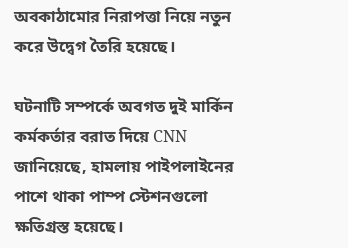অবকাঠামোর নিরাপত্তা নিয়ে নতুন করে উদ্বেগ তৈরি হয়েছে।

ঘটনাটি সম্পর্কে অবগত দুই মার্কিন কর্মকর্তার বরাত দিয়ে CNN জানিয়েছে, হামলায় পাইপলাইনের পাশে থাকা পাম্প স্টেশনগুলো ক্ষতিগ্রস্ত হয়েছে।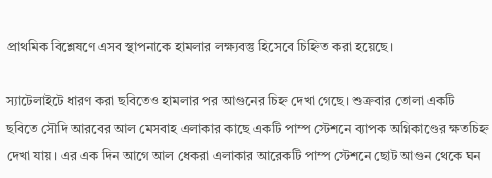প্রাথমিক বিশ্লেষণে এসব স্থাপনাকে হামলার লক্ষ্যবস্তু হিসেবে চিহ্নিত করা হয়েছে।

স্যাটেলাইটে ধারণ করা ছবিতেও হামলার পর আগুনের চিহ্ন দেখা গেছে। শুক্রবার তোলা একটি ছবিতে সৌদি আরবের আল মেসবাহ এলাকার কাছে একটি পাম্প স্টেশনে ব্যাপক অগ্নিকাণ্ডের ক্ষতচিহ্ন দেখা যায়। এর এক দিন আগে আল ধেকরা এলাকার আরেকটি পাম্প স্টেশনে ছোট আগুন থেকে ঘন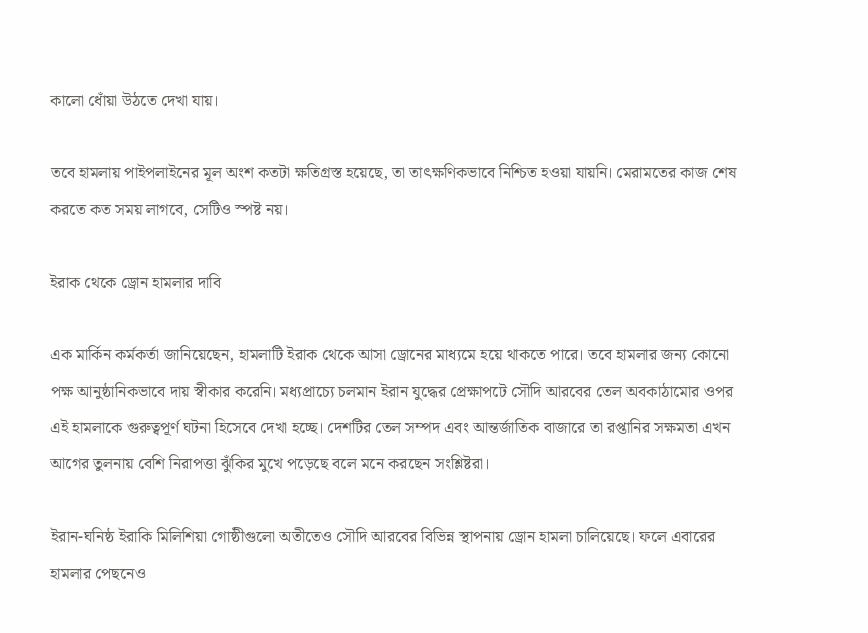কালো ধোঁয়া উঠতে দেখা যায়।

তবে হামলায় পাইপলাইনের মূল অংশ কতটা ক্ষতিগ্রস্ত হয়েছে, তা তাৎক্ষণিকভাবে নিশ্চিত হওয়া যায়নি। মেরামতের কাজ শেষ করতে কত সময় লাগবে, সেটিও স্পষ্ট নয়।

ইরাক থেকে ড্রোন হামলার দাবি

এক মার্কিন কর্মকর্তা জানিয়েছেন, হামলাটি ইরাক থেকে আসা ড্রোনের মাধ্যমে হয়ে থাকতে পারে। তবে হামলার জন্য কোনো পক্ষ আনুষ্ঠানিকভাবে দায় স্বীকার করেনি। মধ্যপ্রাচ্যে চলমান ইরান যুদ্ধের প্রেক্ষাপটে সৌদি আরবের তেল অবকাঠামোর ওপর এই হামলাকে গুরুত্বপূর্ণ ঘটনা হিসেবে দেখা হচ্ছে। দেশটির তেল সম্পদ এবং আন্তর্জাতিক বাজারে তা রপ্তানির সক্ষমতা এখন আগের তুলনায় বেশি নিরাপত্তা ঝুঁকির মুখে পড়েছে বলে মনে করছেন সংশ্লিষ্টরা।

ইরান-ঘনিষ্ঠ ইরাকি মিলিশিয়া গোষ্ঠীগুলো অতীতেও সৌদি আরবের বিভিন্ন স্থাপনায় ড্রোন হামলা চালিয়েছে। ফলে এবারের হামলার পেছনেও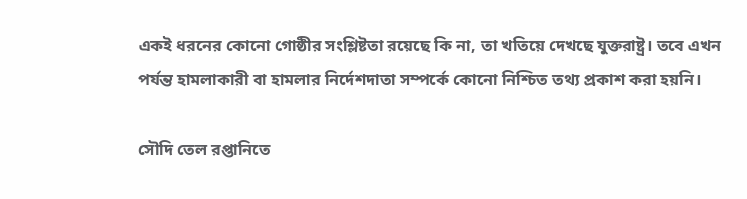একই ধরনের কোনো গোষ্ঠীর সংশ্লিষ্টতা রয়েছে কি না, তা খতিয়ে দেখছে যুক্তরাষ্ট্র। তবে এখন পর্যন্ত হামলাকারী বা হামলার নির্দেশদাতা সম্পর্কে কোনো নিশ্চিত তথ্য প্রকাশ করা হয়নি।

সৌদি তেল রপ্তানিতে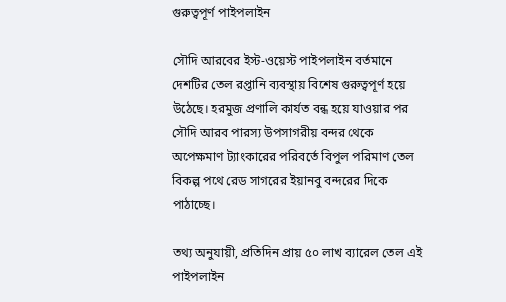গুরুত্বপূর্ণ পাইপলাইন

সৌদি আরবের ইস্ট-ওয়েস্ট পাইপলাইন বর্তমানে দেশটির তেল রপ্তানি ব্যবস্থায় বিশেষ গুরুত্বপূর্ণ হয়ে উঠেছে। হরমুজ প্রণালি কার্যত বন্ধ হয়ে যাওয়ার পর সৌদি আরব পারস্য উপসাগরীয় বন্দর থেকে অপেক্ষমাণ ট্যাংকারের পরিবর্তে বিপুল পরিমাণ তেল বিকল্প পথে রেড সাগরের ইয়ানবু বন্দরের দিকে পাঠাচ্ছে।

তথ্য অনুযায়ী, প্রতিদিন প্রায় ৫০ লাখ ব্যারেল তেল এই পাইপলাইন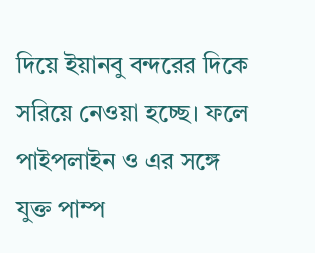দিয়ে ইয়ানবু বন্দরের দিকে সরিয়ে নেওয়া হচ্ছে। ফলে পাইপলাইন ও এর সঙ্গে যুক্ত পাম্প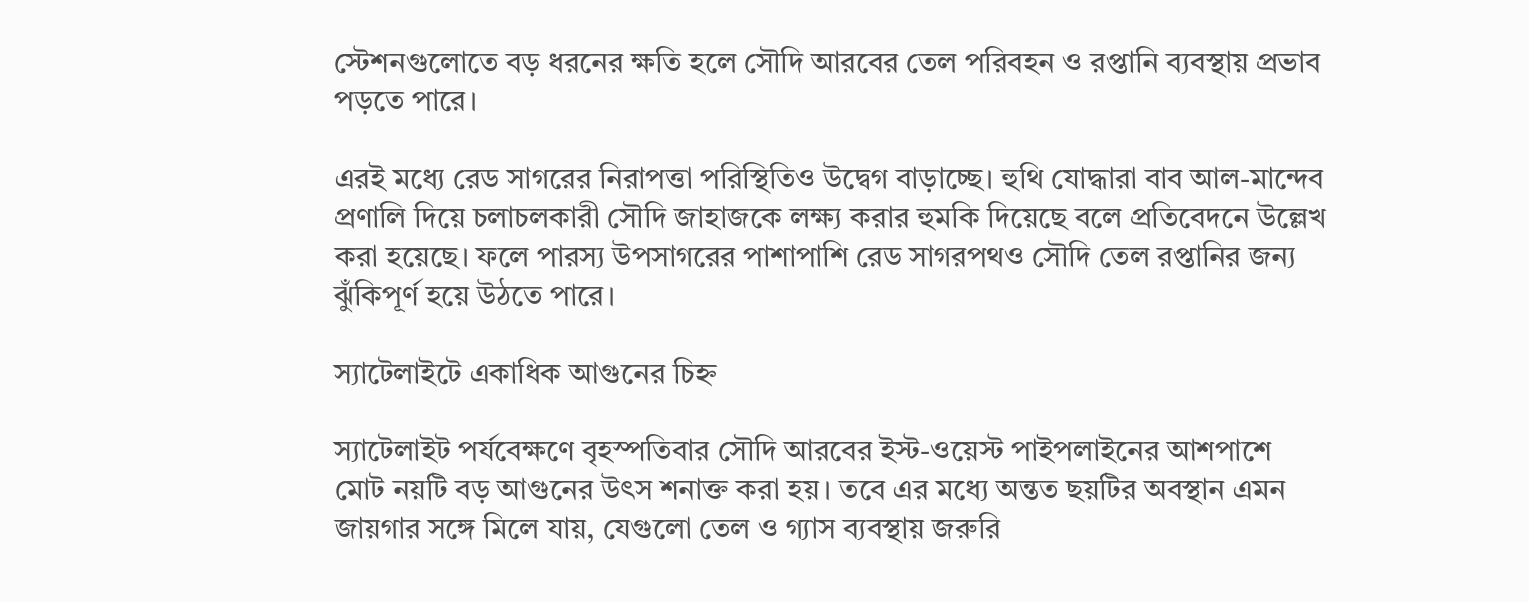স্টেশনগুলোতে বড় ধরনের ক্ষতি হলে সৌদি আরবের তেল পরিবহন ও রপ্তানি ব্যবস্থায় প্রভাব পড়তে পারে।

এরই মধ্যে রেড সাগরের নিরাপত্তা পরিস্থিতিও উদ্বেগ বাড়াচ্ছে। হুথি যোদ্ধারা বাব আল-মান্দেব প্রণালি দিয়ে চলাচলকারী সৌদি জাহাজকে লক্ষ্য করার হুমকি দিয়েছে বলে প্রতিবেদনে উল্লেখ করা হয়েছে। ফলে পারস্য উপসাগরের পাশাপাশি রেড সাগরপথও সৌদি তেল রপ্তানির জন্য ঝুঁকিপূর্ণ হয়ে উঠতে পারে।

স্যাটেলাইটে একাধিক আগুনের চিহ্ন

স্যাটেলাইট পর্যবেক্ষণে বৃহস্পতিবার সৌদি আরবের ইস্ট-ওয়েস্ট পাইপলাইনের আশপাশে মোট নয়টি বড় আগুনের উৎস শনাক্ত করা হয়। তবে এর মধ্যে অন্তত ছয়টির অবস্থান এমন জায়গার সঙ্গে মিলে যায়, যেগুলো তেল ও গ্যাস ব্যবস্থায় জরুরি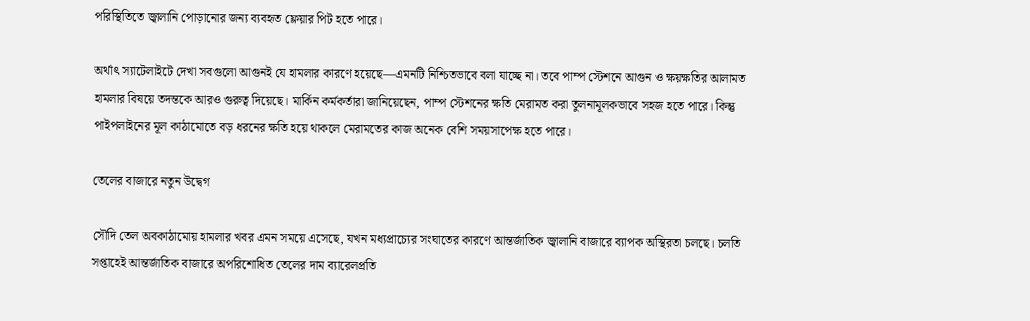পরিস্থিতিতে জ্বালানি পোড়ানোর জন্য ব্যবহৃত ফ্লেয়ার পিট হতে পারে।

অর্থাৎ স্যাটেলাইটে দেখা সবগুলো আগুনই যে হামলার কারণে হয়েছে—এমনটি নিশ্চিতভাবে বলা যাচ্ছে না। তবে পাম্প স্টেশনে আগুন ও ক্ষয়ক্ষতির আলামত হামলার বিষয়ে তদন্তকে আরও গুরুত্ব দিয়েছে। মার্কিন কর্মকর্তারা জানিয়েছেন, পাম্প স্টেশনের ক্ষতি মেরামত করা তুলনামূলকভাবে সহজ হতে পারে। কিন্তু পাইপলাইনের মূল কাঠামোতে বড় ধরনের ক্ষতি হয়ে থাকলে মেরামতের কাজ অনেক বেশি সময়সাপেক্ষ হতে পারে।

তেলের বাজারে নতুন উদ্বেগ

সৌদি তেল অবকাঠামোয় হামলার খবর এমন সময়ে এসেছে, যখন মধ্যপ্রাচ্যের সংঘাতের কারণে আন্তর্জাতিক জ্বালানি বাজারে ব্যাপক অস্থিরতা চলছে। চলতি সপ্তাহেই আন্তর্জাতিক বাজারে অপরিশোধিত তেলের দাম ব্যারেলপ্রতি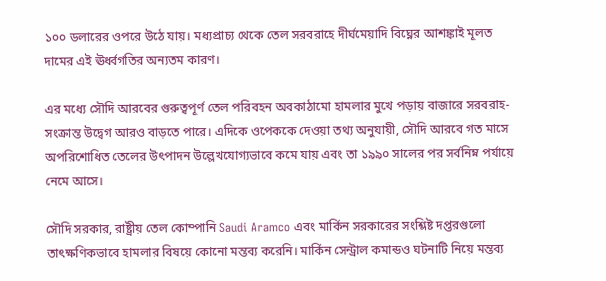১০০ ডলারের ওপরে উঠে যায়। মধ্যপ্রাচ্য থেকে তেল সরবরাহে দীর্ঘমেয়াদি বিঘ্নের আশঙ্কাই মূলত দামের এই ঊর্ধ্বগতির অন্যতম কারণ।

এর মধ্যে সৌদি আরবের গুরুত্বপূর্ণ তেল পরিবহন অবকাঠামো হামলার মুখে পড়ায় বাজারে সরবরাহ-সংক্রান্ত উদ্বেগ আরও বাড়তে পারে। এদিকে ওপেককে দেওয়া তথ্য অনুযায়ী, সৌদি আরবে গত মাসে অপরিশোধিত তেলের উৎপাদন উল্লেখযোগ্যভাবে কমে যায় এবং তা ১৯৯০ সালের পর সর্বনিম্ন পর্যায়ে নেমে আসে।

সৌদি সরকার, রাষ্ট্রীয় তেল কোম্পানি Saudi Aramco এবং মার্কিন সরকারের সংশ্লিষ্ট দপ্তরগুলো তাৎক্ষণিকভাবে হামলার বিষয়ে কোনো মন্তব্য করেনি। মার্কিন সেন্ট্রাল কমান্ডও ঘটনাটি নিয়ে মন্তব্য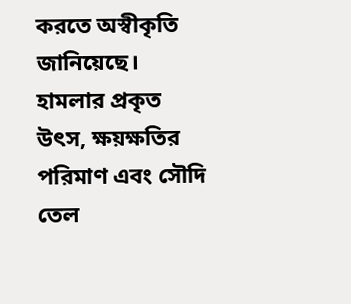করতে অস্বীকৃতি জানিয়েছে। হামলার প্রকৃত উৎস, ক্ষয়ক্ষতির পরিমাণ এবং সৌদি তেল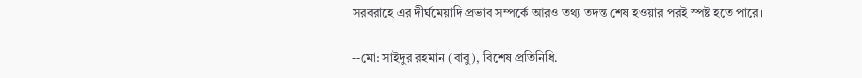সরবরাহে এর দীর্ঘমেয়াদি প্রভাব সম্পর্কে আরও তথ্য তদন্ত শেষ হওয়ার পরই স্পষ্ট হতে পারে।

--মো: সাইদুর রহমান (বাবু), বিশেষ প্রতিনিধি.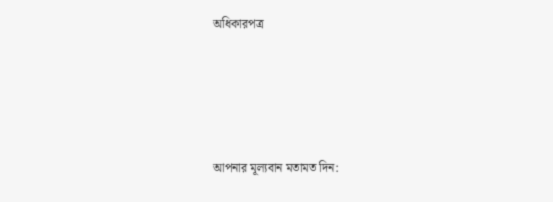অধিকারপত্র





আপনার মূল্যবান মতামত দিন: